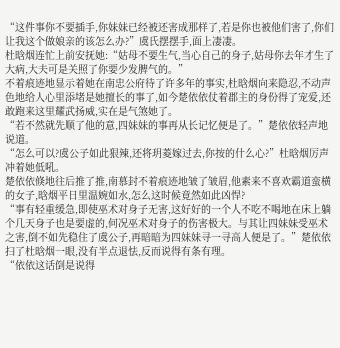“这件事你不要插手,你妹妹已经被还害成那样了,若是你也被他们害了,你们让我这个做娘亲的该怎么办?”虞氏摆摆手,面上凄凄。
杜晗烟连忙上前安抚她:“姑母不要生气,当心自己的身子,姑母你去年才生了大病,大夫可是关照了你要少发脾气的。”
不着痕迹地显示着她在南忠公府待了许多年的事实,杜晗烟向来隐忍,不动声色地给人心里添堵是她擅长的事了,如今楚依依仗着郡主的身份得了宠爱,还敢跑来这里耀武扬威,实在是气煞她了。
“若不然就先顺了他的意,四妹妹的事再从长记忆便是了。”楚依依轻声地说道。
“怎么可以?虞公子如此狠辣,还将玥菱嫁过去,你按的什么心?”杜晗烟厉声冲着她低吼。
楚依依倏地往后推了推,南慕封不着痕迹地皱了皱眉,他素来不喜欢霸道蛮横的女子,晗烟平日里温婉如水,怎么这时候竟然如此凶悍?
“事有轻重缓急,即使巫术对身子无害,这好好的一个人不吃不喝地在床上躺个几天身子也是要虚的,何况巫术对身子的伤害极大。与其让四妹妹受巫术之害,倒不如先稳住了虞公子,再暗暗为四妹妹寻一寻高人便是了。”楚依依扫了杜晗烟一眼,没有半点退怯,反而说得有条有理。
“依依这话倒是说得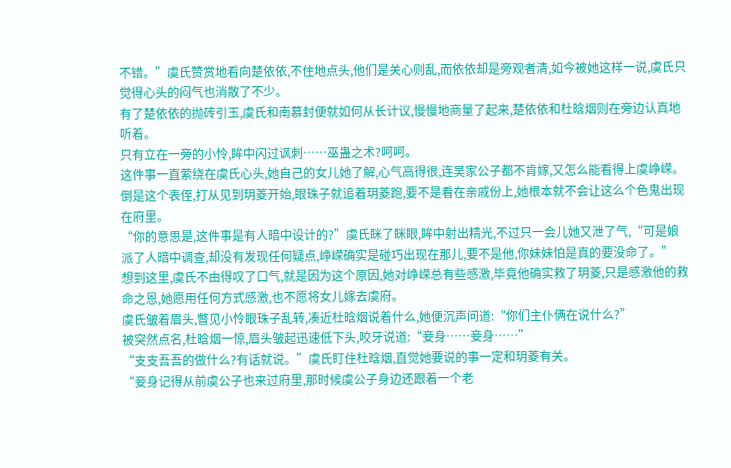不错。”虞氏赞赏地看向楚依依,不住地点头,他们是关心则乱,而依依却是旁观者清,如今被她这样一说,虞氏只觉得心头的闷气也消散了不少。
有了楚依依的抛砖引玉,虞氏和南慕封便就如何从长计议,慢慢地商量了起来,楚依依和杜晗烟则在旁边认真地听着。
只有立在一旁的小怜,眸中闪过讽刺……巫蛊之术?呵呵。
这件事一直萦绕在虞氏心头,她自己的女儿她了解,心气高得很,连吴家公子都不肯嫁,又怎么能看得上虞峥嵘。倒是这个表侄,打从见到玥菱开始,眼珠子就追着玥菱跑,要不是看在亲戚份上,她根本就不会让这么个色鬼出现在府里。
“你的意思是,这件事是有人暗中设计的?”虞氏眯了眯眼,眸中射出精光,不过只一会儿她又泄了气,“可是娘派了人暗中调查,却没有发现任何疑点,峥嵘确实是碰巧出现在那儿,要不是他,你妹妹怕是真的要没命了。”
想到这里,虞氏不由得叹了口气,就是因为这个原因,她对峥嵘总有些感激,毕竟他确实救了玥菱,只是感激他的救命之恩,她愿用任何方式感激,也不愿将女儿嫁去虞府。
虞氏皱着眉头,瞥见小怜眼珠子乱转,凑近杜晗烟说着什么,她便沉声问道:“你们主仆俩在说什么?”
被突然点名,杜晗烟一惊,眉头皱起迅速低下头,咬牙说道:“妾身……妾身……”
“支支吾吾的做什么?有话就说。”虞氏盯住杜晗烟,直觉她要说的事一定和玥菱有关。
“妾身记得从前虞公子也来过府里,那时候虞公子身边还跟着一个老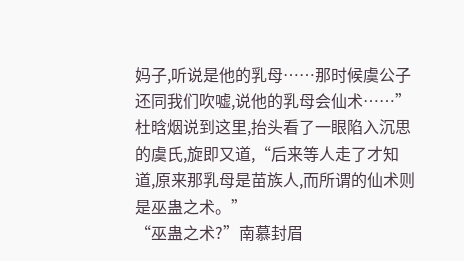妈子,听说是他的乳母……那时候虞公子还同我们吹嘘,说他的乳母会仙术……”杜晗烟说到这里,抬头看了一眼陷入沉思的虞氏,旋即又道,“后来等人走了才知道,原来那乳母是苗族人,而所谓的仙术则是巫蛊之术。”
“巫蛊之术?”南慕封眉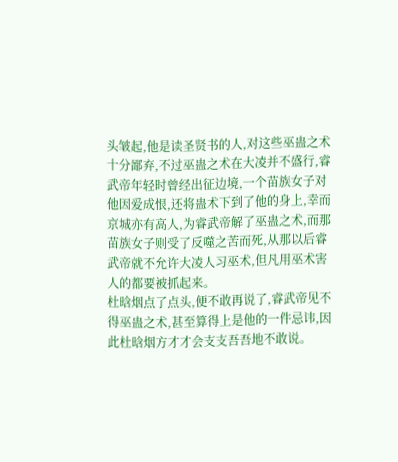头皱起,他是读圣贤书的人,对这些巫蛊之术十分鄙弃,不过巫蛊之术在大凌并不盛行,睿武帝年轻时曾经出征边境,一个苗族女子对他因爱成恨,还将蛊术下到了他的身上,幸而京城亦有高人,为睿武帝解了巫蛊之术,而那苗族女子则受了反噬之苦而死,从那以后睿武帝就不允许大凌人习巫术,但凡用巫术害人的都要被抓起来。
杜晗烟点了点头,便不敢再说了,睿武帝见不得巫蛊之术,甚至算得上是他的一件忌讳,因此杜晗烟方才才会支支吾吾地不敢说。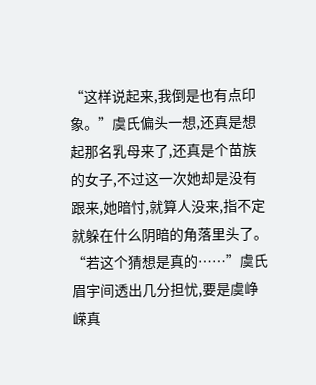“这样说起来,我倒是也有点印象。”虞氏偏头一想,还真是想起那名乳母来了,还真是个苗族的女子,不过这一次她却是没有跟来,她暗忖,就算人没来,指不定就躲在什么阴暗的角落里头了。
“若这个猜想是真的……”虞氏眉宇间透出几分担忧,要是虞峥嵘真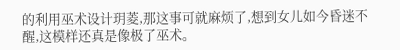的利用巫术设计玥菱,那这事可就麻烦了,想到女儿如今昏迷不醒,这模样还真是像极了巫术。